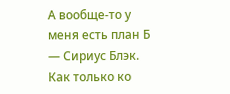А вообще-то у меня есть план Б — Сириус Блэк.
Как только ко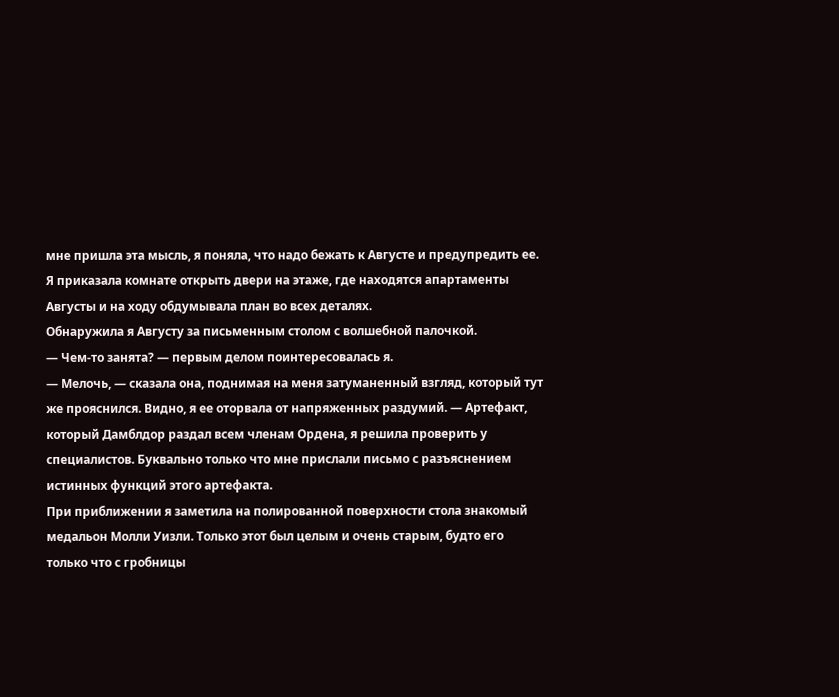мне пришла эта мысль, я поняла, что надо бежать к Августе и предупредить ее.
Я приказала комнате открыть двери на этаже, где находятся апартаменты Августы и на ходу обдумывала план во всех деталях.
Обнаружила я Августу за письменным столом с волшебной палочкой.
— Чем-то занята? — первым делом поинтересовалась я.
— Мелочь, — сказала она, поднимая на меня затуманенный взгляд, который тут же прояснился. Видно, я ее оторвала от напряженных раздумий. — Артефакт, который Дамблдор раздал всем членам Ордена, я решила проверить у специалистов. Буквально только что мне прислали письмо с разъяснением истинных функций этого артефакта.
При приближении я заметила на полированной поверхности стола знакомый медальон Молли Уизли. Только этот был целым и очень старым, будто его только что с гробницы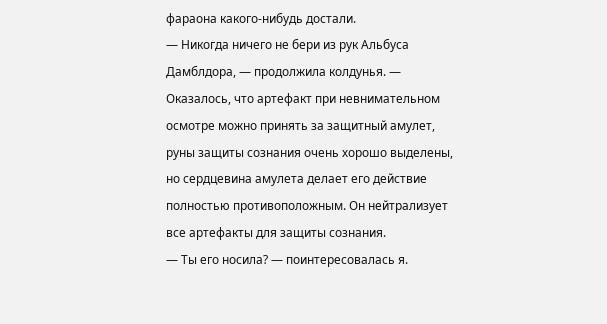фараона какого-нибудь достали.
— Никогда ничего не бери из рук Альбуса Дамблдора, — продолжила колдунья. — Оказалось, что артефакт при невнимательном осмотре можно принять за защитный амулет, руны защиты сознания очень хорошо выделены, но сердцевина амулета делает его действие полностью противоположным. Он нейтрализует все артефакты для защиты сознания.
— Ты его носила? — поинтересовалась я.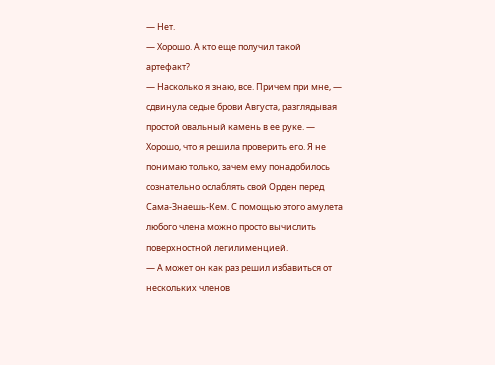— Нет.
— Хорошо. А кто еще получил такой артефакт?
— Насколько я знаю, все. Причем при мне, — сдвинула седые брови Августа, разглядывая простой овальный камень в ее руке. — Хорошо, что я решила проверить его. Я не понимаю только, зачем ему понадобилось сознательно ослаблять свой Орден перед Сама-Знаешь-Кем. С помощью этого амулета любого члена можно просто вычислить поверхностной легилименцией.
— А может он как раз решил избавиться от нескольких членов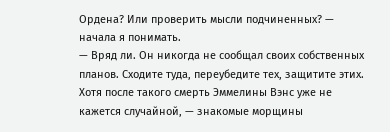Ордена? Или проверить мысли подчиненных? — начала я понимать.
— Вряд ли. Он никогда не сообщал своих собственных планов. Сходите туда, переубедите тех, защитите этих. Хотя после такого смерть Эммелины Вэнс уже не кажется случайной, — знакомые морщины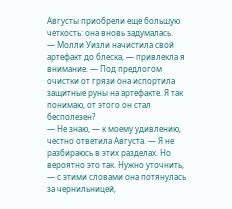Августы приобрели еще большую четкость: она вновь задумалась.
— Молли Уизли начистила свой артефакт до блеска, — привлекла я внимание. — Под предлогом очистки от грязи она испортила защитные руны на артефакте. Я так понимаю, от этого он стал бесполезен?
— Не знаю, — к моему удивлению, честно ответила Августа. — Я не разбираюсь в этих разделах. Но вероятно это так. Нужно уточнить, — с этими словами она потянулась за чернильницей,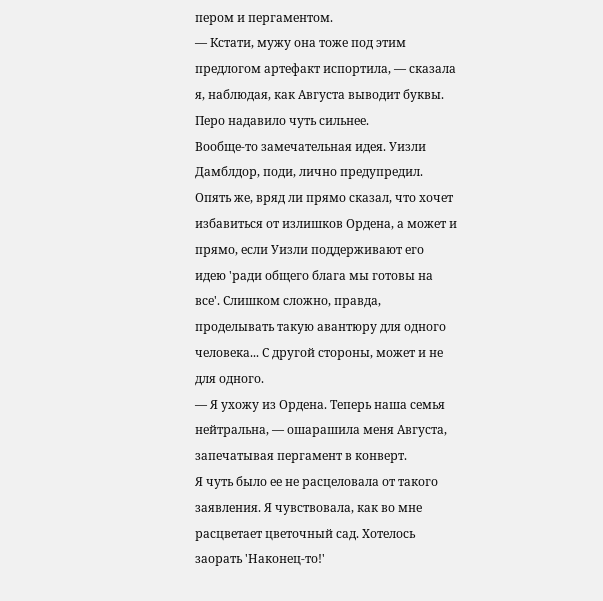пером и пергаментом.
— Кстати, мужу она тоже под этим предлогом артефакт испортила, — сказала я, наблюдая, как Августа выводит буквы. Перо надавило чуть сильнее.
Вообще-то замечательная идея. Уизли Дамблдор, поди, лично предупредил. Опять же, вряд ли прямо сказал, что хочет избавиться от излишков Ордена, а может и прямо, если Уизли поддерживают его идею 'ради общего блага мы готовы на все'. Слишком сложно, правда, проделывать такую авантюру для одного человека... С другой стороны, может и не для одного.
— Я ухожу из Ордена. Теперь наша семья нейтральна, — ошарашила меня Августа, запечатывая пергамент в конверт.
Я чуть было ее не расцеловала от такого заявления. Я чувствовала, как во мне расцветает цветочный сад. Хотелось заорать 'Наконец-то!'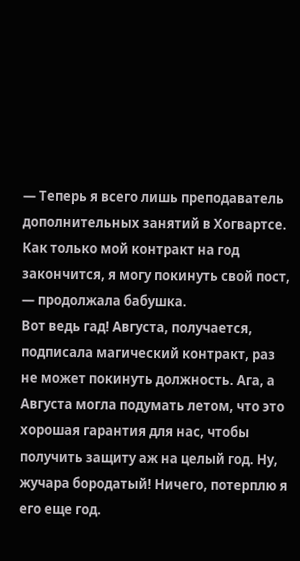— Теперь я всего лишь преподаватель дополнительных занятий в Хогвартсе. Как только мой контракт на год закончится, я могу покинуть свой пост, — продолжала бабушка.
Вот ведь гад! Августа, получается, подписала магический контракт, раз не может покинуть должность. Ага, а Августа могла подумать летом, что это хорошая гарантия для нас, чтобы получить защиту аж на целый год. Ну, жучара бородатый! Ничего, потерплю я его еще год.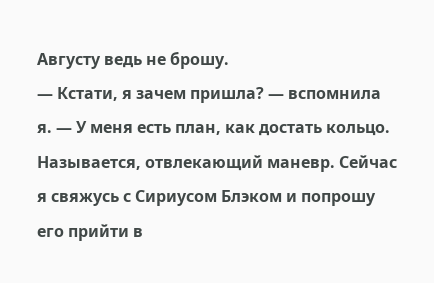Августу ведь не брошу.
— Кстати, я зачем пришла? — вспомнила я. — У меня есть план, как достать кольцо. Называется, отвлекающий маневр. Сейчас я свяжусь с Сириусом Блэком и попрошу его прийти в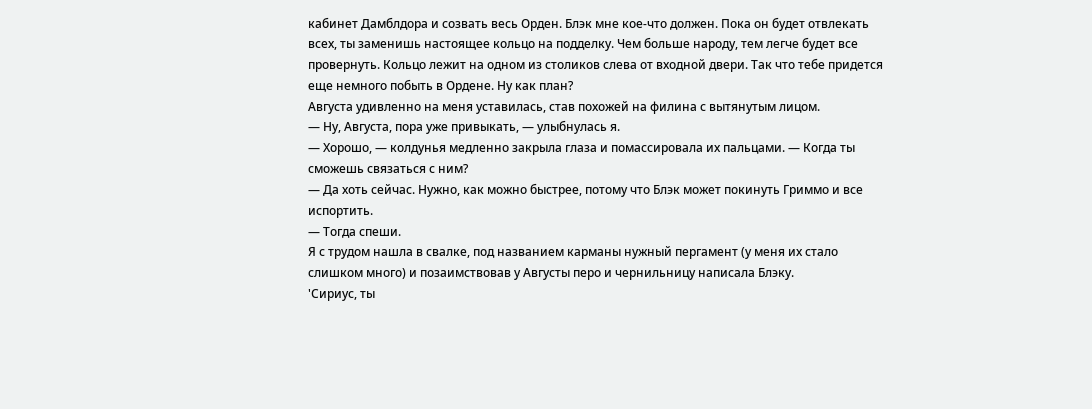кабинет Дамблдора и созвать весь Орден. Блэк мне кое-что должен. Пока он будет отвлекать всех, ты заменишь настоящее кольцо на подделку. Чем больше народу, тем легче будет все провернуть. Кольцо лежит на одном из столиков слева от входной двери. Так что тебе придется еще немного побыть в Ордене. Ну как план?
Августа удивленно на меня уставилась, став похожей на филина с вытянутым лицом.
— Ну, Августа, пора уже привыкать, — улыбнулась я.
— Хорошо, — колдунья медленно закрыла глаза и помассировала их пальцами. — Когда ты сможешь связаться с ним?
— Да хоть сейчас. Нужно, как можно быстрее, потому что Блэк может покинуть Гриммо и все испортить.
— Тогда спеши.
Я с трудом нашла в свалке, под названием карманы нужный пергамент (у меня их стало слишком много) и позаимствовав у Августы перо и чернильницу написала Блэку.
'Сириус, ты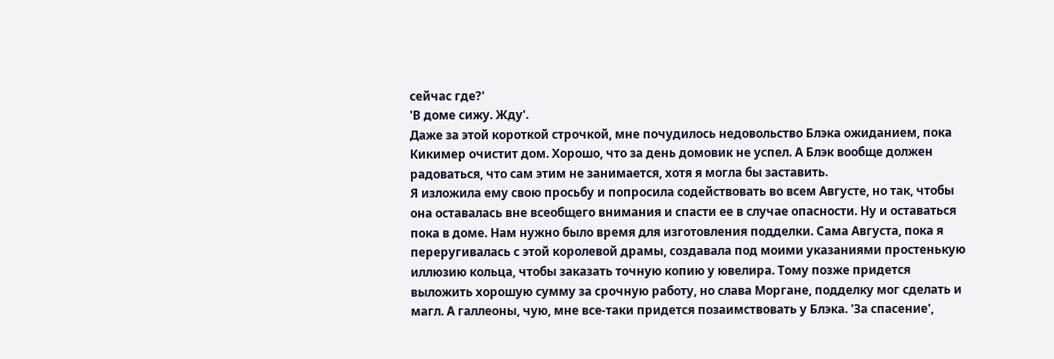сейчас где?'
'В доме сижу. Жду'.
Даже за этой короткой строчкой, мне почудилось недовольство Блэка ожиданием, пока Кикимер очистит дом. Хорошо, что за день домовик не успел. А Блэк вообще должен радоваться, что сам этим не занимается, хотя я могла бы заставить.
Я изложила ему свою просьбу и попросила содействовать во всем Августе, но так, чтобы она оставалась вне всеобщего внимания и спасти ее в случае опасности. Ну и оставаться пока в доме. Нам нужно было время для изготовления подделки. Сама Августа, пока я переругивалась с этой королевой драмы, создавала под моими указаниями простенькую иллюзию кольца, чтобы заказать точную копию у ювелира. Тому позже придется выложить хорошую сумму за срочную работу, но слава Моргане, подделку мог сделать и магл. А галлеоны, чую, мне все-таки придется позаимствовать у Блэка. 'За спасение',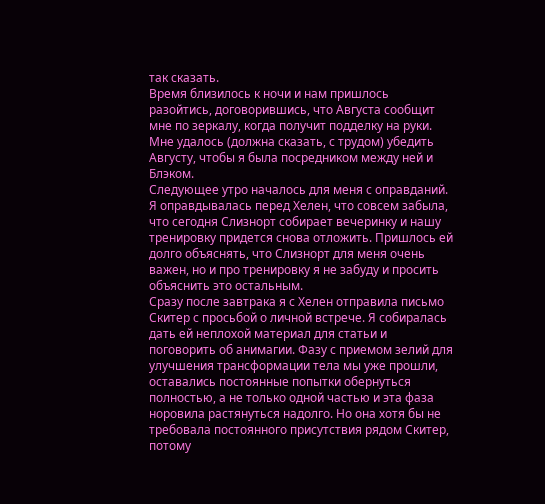так сказать.
Время близилось к ночи и нам пришлось разойтись, договорившись, что Августа сообщит мне по зеркалу, когда получит подделку на руки. Мне удалось (должна сказать, с трудом) убедить Августу, чтобы я была посредником между ней и Блэком.
Следующее утро началось для меня с оправданий. Я оправдывалась перед Хелен, что совсем забыла, что сегодня Слизнорт собирает вечеринку и нашу тренировку придется снова отложить. Пришлось ей долго объяснять, что Слизнорт для меня очень важен, но и про тренировку я не забуду и просить объяснить это остальным.
Сразу после завтрака я с Хелен отправила письмо Скитер с просьбой о личной встрече. Я собиралась дать ей неплохой материал для статьи и поговорить об анимагии. Фазу с приемом зелий для улучшения трансформации тела мы уже прошли, оставались постоянные попытки обернуться полностью, а не только одной частью и эта фаза норовила растянуться надолго. Но она хотя бы не требовала постоянного присутствия рядом Скитер, потому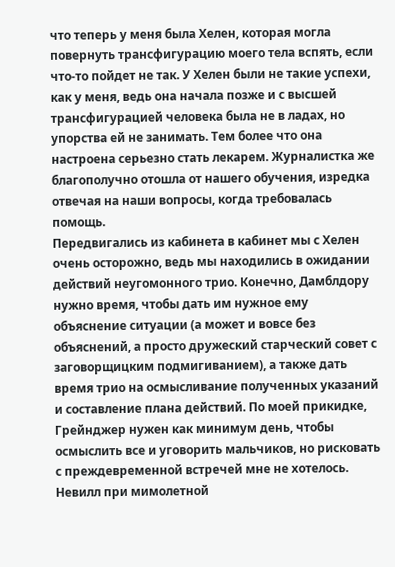что теперь у меня была Хелен, которая могла повернуть трансфигурацию моего тела вспять, если что-то пойдет не так. У Хелен были не такие успехи, как у меня, ведь она начала позже и с высшей трансфигурацией человека была не в ладах, но упорства ей не занимать. Тем более что она настроена серьезно стать лекарем. Журналистка же благополучно отошла от нашего обучения, изредка отвечая на наши вопросы, когда требовалась помощь.
Передвигались из кабинета в кабинет мы с Хелен очень осторожно, ведь мы находились в ожидании действий неугомонного трио. Конечно, Дамблдору нужно время, чтобы дать им нужное ему объяснение ситуации (а может и вовсе без объяснений, а просто дружеский старческий совет с заговорщицким подмигиванием), а также дать время трио на осмысливание полученных указаний и составление плана действий. По моей прикидке, Грейнджер нужен как минимум день, чтобы осмыслить все и уговорить мальчиков, но рисковать с преждевременной встречей мне не хотелось.
Невилл при мимолетной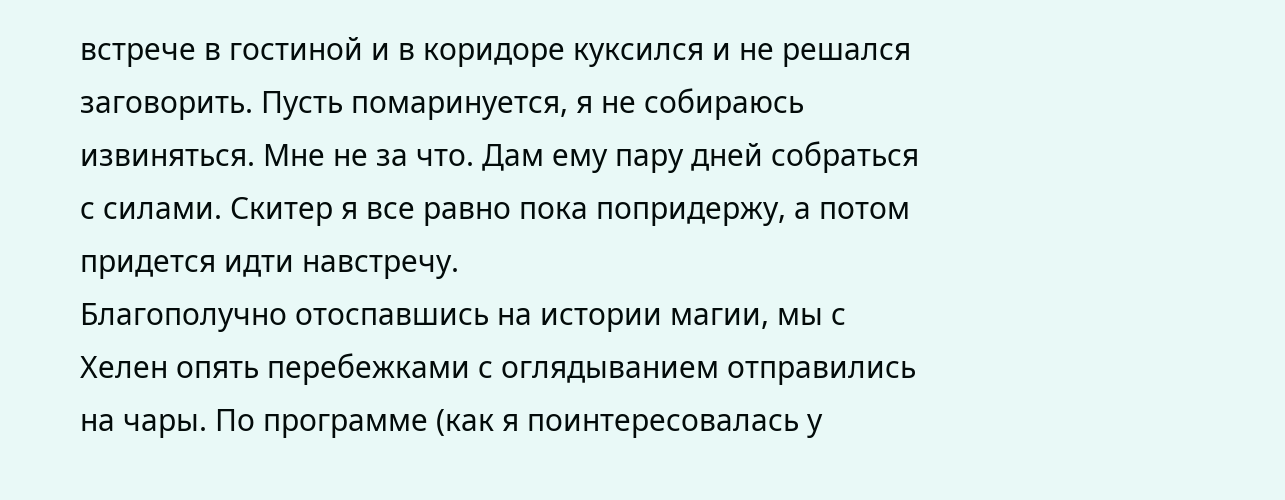встрече в гостиной и в коридоре куксился и не решался заговорить. Пусть помаринуется, я не собираюсь извиняться. Мне не за что. Дам ему пару дней собраться с силами. Скитер я все равно пока попридержу, а потом придется идти навстречу.
Благополучно отоспавшись на истории магии, мы с Хелен опять перебежками с оглядыванием отправились на чары. По программе (как я поинтересовалась у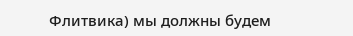Флитвика) мы должны будем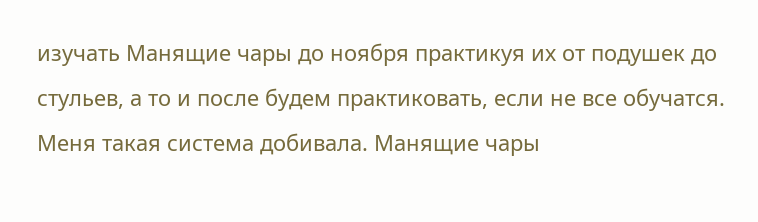изучать Манящие чары до ноября практикуя их от подушек до стульев, а то и после будем практиковать, если не все обучатся. Меня такая система добивала. Манящие чары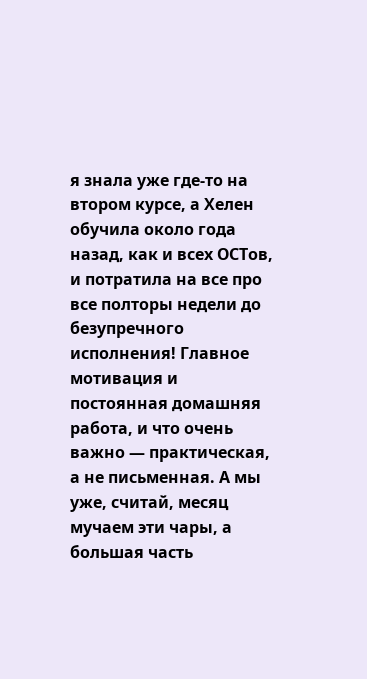я знала уже где-то на втором курсе, а Хелен обучила около года назад, как и всех ОСТов, и потратила на все про все полторы недели до безупречного исполнения! Главное мотивация и постоянная домашняя работа, и что очень важно — практическая, а не письменная. А мы уже, считай, месяц мучаем эти чары, а большая часть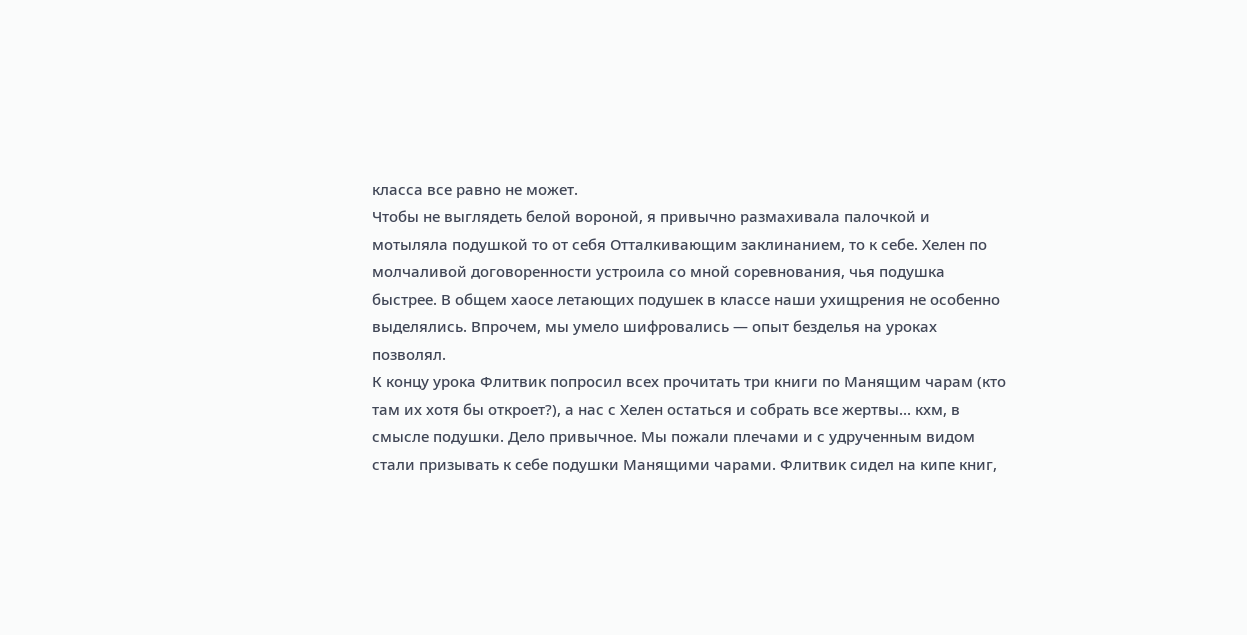класса все равно не может.
Чтобы не выглядеть белой вороной, я привычно размахивала палочкой и мотыляла подушкой то от себя Отталкивающим заклинанием, то к себе. Хелен по молчаливой договоренности устроила со мной соревнования, чья подушка быстрее. В общем хаосе летающих подушек в классе наши ухищрения не особенно выделялись. Впрочем, мы умело шифровались — опыт безделья на уроках позволял.
К концу урока Флитвик попросил всех прочитать три книги по Манящим чарам (кто там их хотя бы откроет?), а нас с Хелен остаться и собрать все жертвы... кхм, в смысле подушки. Дело привычное. Мы пожали плечами и с удрученным видом стали призывать к себе подушки Манящими чарами. Флитвик сидел на кипе книг,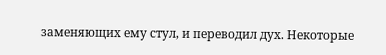заменяющих ему стул, и переводил дух. Некоторые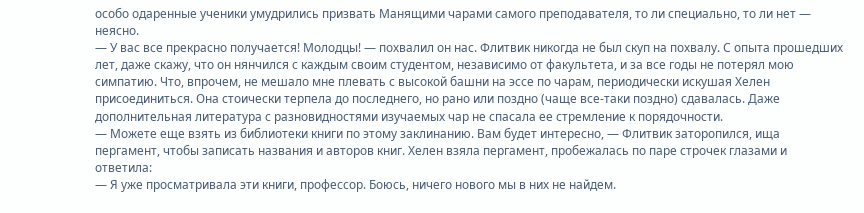особо одаренные ученики умудрились призвать Манящими чарами самого преподавателя, то ли специально, то ли нет — неясно.
— У вас все прекрасно получается! Молодцы! — похвалил он нас. Флитвик никогда не был скуп на похвалу. С опыта прошедших лет, даже скажу, что он нянчился с каждым своим студентом, независимо от факультета, и за все годы не потерял мою симпатию. Что, впрочем, не мешало мне плевать с высокой башни на эссе по чарам, периодически искушая Хелен присоединиться. Она стоически терпела до последнего, но рано или поздно (чаще все-таки поздно) сдавалась. Даже дополнительная литература с разновидностями изучаемых чар не спасала ее стремление к порядочности.
— Можете еще взять из библиотеки книги по этому заклинанию. Вам будет интересно, — Флитвик заторопился, ища пергамент, чтобы записать названия и авторов книг. Хелен взяла пергамент, пробежалась по паре строчек глазами и ответила:
— Я уже просматривала эти книги, профессор. Боюсь, ничего нового мы в них не найдем.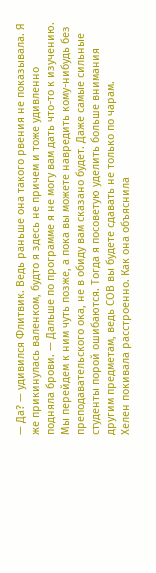— Да? — удивился Флитвик. Ведь раньше она такого рвения не показывала. Я же прикинулась валенком, будто я здесь не причем и тоже удивленно подняла брови. — Дальше по программе я не могу вам дать что-то к изучению. Мы перейдем к ним чуть позже, а пока вы можете навредить кому-нибудь без преподавательского ока, не в обиду вам сказано будет. Даже самые сильные студенты порой ошибаются. Тогда я посоветую уделить больше внимания другим предметам, ведь СОВ вы будете сдавать не только по чарам.
Хелен покивала расстроенно. Как она объяснила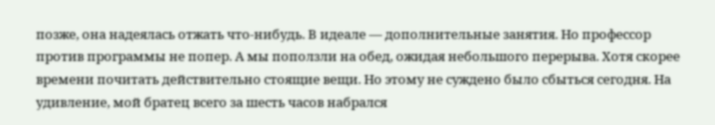позже, она надеялась отжать что-нибудь. В идеале — дополнительные занятия. Но профессор против программы не попер. А мы поползли на обед, ожидая небольшого перерыва. Хотя скорее времени почитать действительно стоящие вещи. Но этому не суждено было сбыться сегодня. На удивление, мой братец всего за шесть часов набрался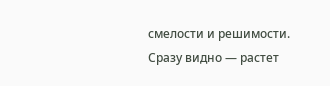смелости и решимости. Сразу видно — растет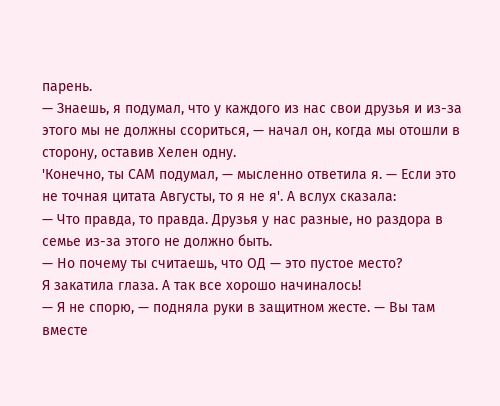парень.
— Знаешь, я подумал, что у каждого из нас свои друзья и из-за этого мы не должны ссориться, — начал он, когда мы отошли в сторону, оставив Хелен одну.
'Конечно, ты САМ подумал, — мысленно ответила я. — Если это не точная цитата Августы, то я не я'. А вслух сказала:
— Что правда, то правда. Друзья у нас разные, но раздора в семье из-за этого не должно быть.
— Но почему ты считаешь, что ОД — это пустое место?
Я закатила глаза. А так все хорошо начиналось!
— Я не спорю, — подняла руки в защитном жесте. — Вы там вместе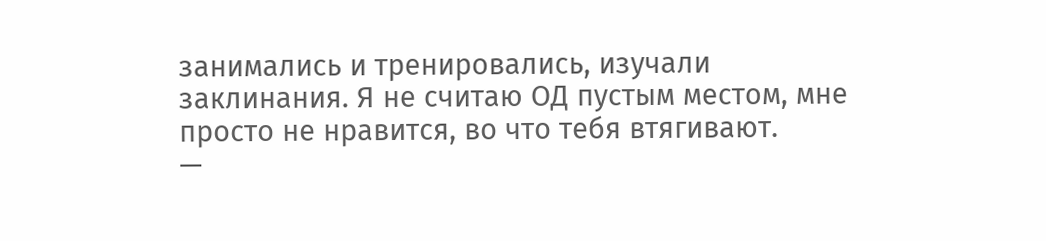занимались и тренировались, изучали заклинания. Я не считаю ОД пустым местом, мне просто не нравится, во что тебя втягивают.
—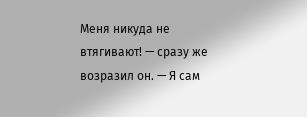Меня никуда не втягивают! — сразу же возразил он. — Я сам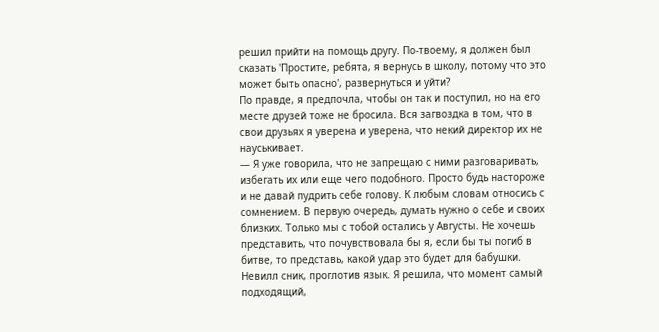решил прийти на помощь другу. По-твоему, я должен был сказать 'Простите, ребята, я вернусь в школу, потому что это может быть опасно', развернуться и уйти?
По правде, я предпочла, чтобы он так и поступил, но на его месте друзей тоже не бросила. Вся загвоздка в том, что в свои друзьях я уверена и уверена, что некий директор их не науськивает.
— Я уже говорила, что не запрещаю с ними разговаривать, избегать их или еще чего подобного. Просто будь настороже и не давай пудрить себе голову. К любым словам относись с сомнением. В первую очередь, думать нужно о себе и своих близких. Только мы с тобой остались у Августы. Не хочешь представить, что почувствовала бы я, если бы ты погиб в битве, то представь, какой удар это будет для бабушки.
Невилл сник, проглотив язык. Я решила, что момент самый подходящий,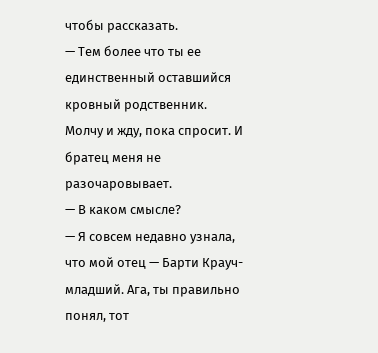чтобы рассказать.
— Тем более что ты ее единственный оставшийся кровный родственник.
Молчу и жду, пока спросит. И братец меня не разочаровывает.
— В каком смысле?
— Я совсем недавно узнала, что мой отец — Барти Крауч-младший. Ага, ты правильно понял, тот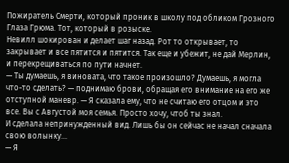Пожиратель Смерти, который проник в школу под обликом Грозного Глаза Грюма. Тот, который в розыске.
Невилл шокирован и делает шаг назад. Рот то открывает, то закрывает и все пятится и пятится. Так еще и убежит, не дай Мерлин, и перекрещиваться по пути начнет.
— Ты думаешь, я виновата, что такое произошло? Думаешь, я могла что-то сделать? — поднимаю брови, обращая его внимание на его же отступной маневр. — Я сказала ему, что не считаю его отцом и это все. Вы с Августой моя семья. Просто хочу, чтоб ты знал.
И сделала непринужденный вид. Лишь бы он сейчас не начал сначала свою волынку...
— Я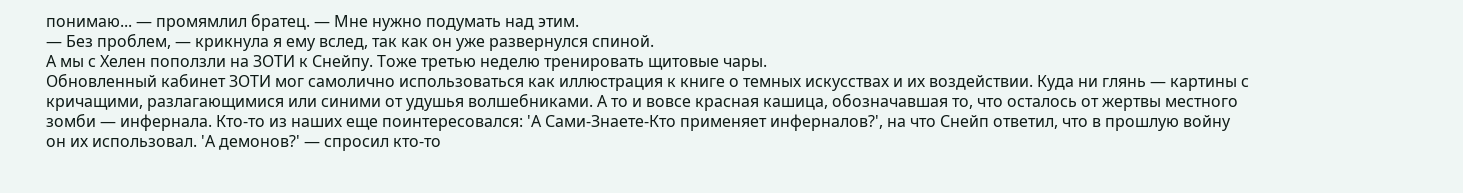понимаю... — промямлил братец. — Мне нужно подумать над этим.
— Без проблем, — крикнула я ему вслед, так как он уже развернулся спиной.
А мы с Хелен поползли на ЗОТИ к Снейпу. Тоже третью неделю тренировать щитовые чары.
Обновленный кабинет ЗОТИ мог самолично использоваться как иллюстрация к книге о темных искусствах и их воздействии. Куда ни глянь — картины с кричащими, разлагающимися или синими от удушья волшебниками. А то и вовсе красная кашица, обозначавшая то, что осталось от жертвы местного зомби — инфернала. Кто-то из наших еще поинтересовался: 'А Сами-Знаете-Кто применяет инферналов?', на что Снейп ответил, что в прошлую войну он их использовал. 'А демонов?' — спросил кто-то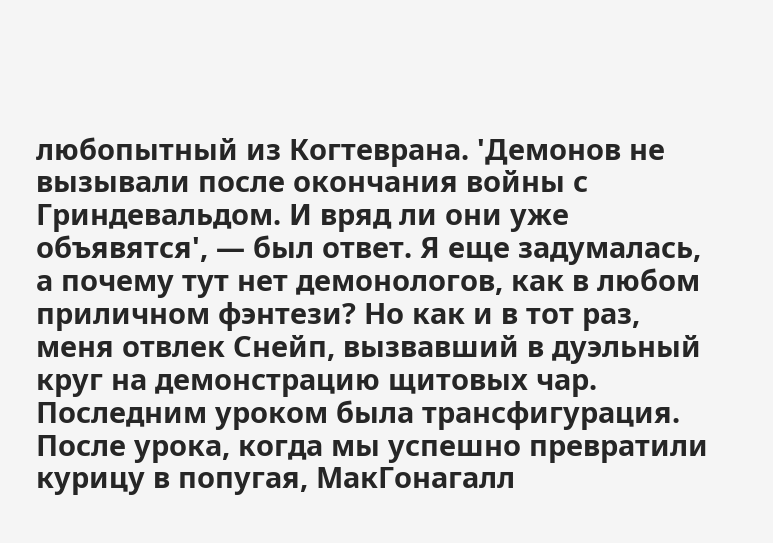любопытный из Когтеврана. 'Демонов не вызывали после окончания войны с Гриндевальдом. И вряд ли они уже объявятся', — был ответ. Я еще задумалась, а почему тут нет демонологов, как в любом приличном фэнтези? Но как и в тот раз, меня отвлек Снейп, вызвавший в дуэльный круг на демонстрацию щитовых чар.
Последним уроком была трансфигурация. После урока, когда мы успешно превратили курицу в попугая, МакГонагалл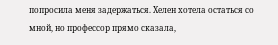попросила меня задержаться. Хелен хотела остаться со мной, но профессор прямо сказала,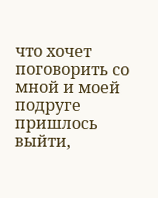что хочет поговорить со мной и моей подруге пришлось выйти,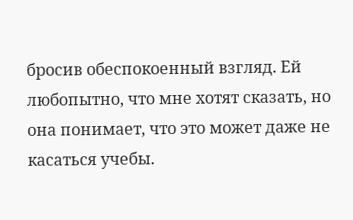бросив обеспокоенный взгляд. Ей любопытно, что мне хотят сказать, но она понимает, что это может даже не касаться учебы.